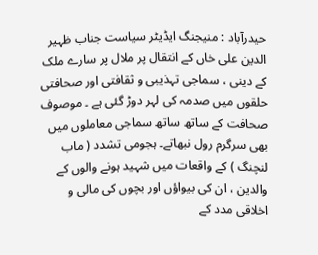حیدرآباد : منیجنگ ایڈیٹر سیاست جناب ظہیر الدین علی خاں کے انتقال پر ملال پر سارے ملک کے دینی ، سماجی تہذیبی و ثقافتی اور صحافتی حلقوں میں صدمہ کی لہر دوڑ گئی ہے ۔ موصوف صحافت کے ساتھ ساتھ سماجی معاملوں میں بھی سرگرم رول نبھاتے۔ ہجومی تشدد ( ماب لنچنگ ) کے واقعات میں شہید ہونے والوں کے والدین ، ان کی بیواؤں اور بچوں کی مالی و اخلاقی مدد کے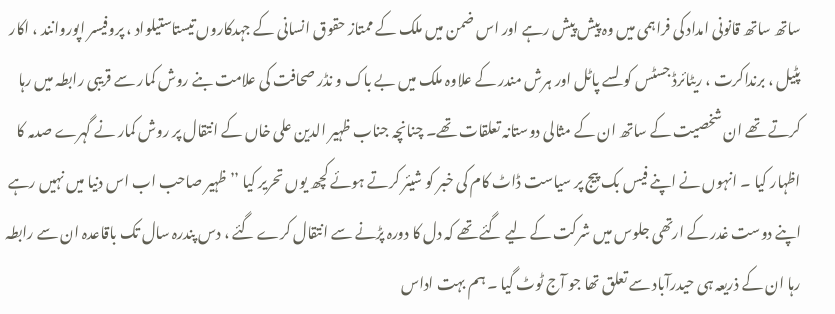ساتھ ساتھ قانونی امداد کی فراہمی میں وہ پیش پیش رہے اور اس ضمن میں ملک کے ممتاز حقوق انسانی کے جہدکاروں تیستاستیلواد ، پروفیسر اپوروانند ، اکار پٹیل ، برنداکرت ، ریٹائرڈ جسٹس کولسے پاٹل اور ہرش مندر کے علاوہ ملک میں بے باک و نڈر صحافت کی علامت بنے روش کمار سے قریبی رابطہ میں رہا کرتے تھے ان شخصیت کے ساتھ ان کے مثالی دوستانہ تعلقات تھے۔ چنانچہ جناب ظہیر الدین علی خاں کے انتقال پر روش کمار نے گہرے صدمہ کا اظہار کیا ۔ انہوں نے اپنے فیس بک پیج پر سیاست ڈاٹ کام کی خبر کو شیئر کرتے ہوئے کچھ یوں تحریر کیا ’’ظہیر صاحب اب اس دنیا میں نہیں رہے اپنے دوست غدر کے ارتھی جلوس میں شرکت کے لیے گئے تھے کہ دل کا دورہ پڑنے سے انتقال کرے گئے ، دس پندرہ سال تک باقاعدہ ان سے رابطہ رہا ان کے ذریعہ ہی حیدرآباد سے تعلق تھا جو آج ٹوٹ گیا ۔ ہم بہت اداس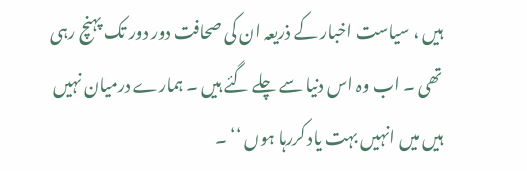ہیں ، سیاست اخبار کے ذریعہ ان کی صحافت دور دور تک پہنچ رہی تھی ۔ اب وہ اس دنیا سے چلے گئے ہیں ۔ ہمارے درمیان نہیں ہیں میں انہیں بہت یاد کررہا ہوں ‘‘ ۔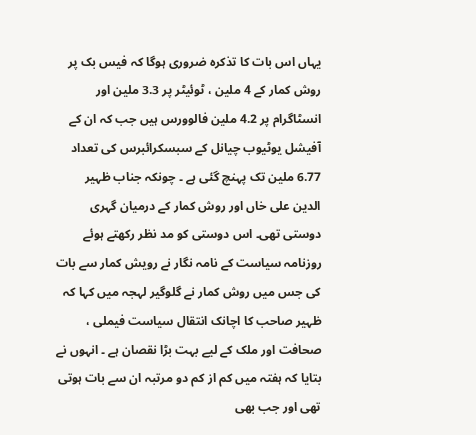یہاں اس بات کا تذکرہ ضروری ہوگا کہ فیس بک پر روش کمار کے 4 ملین ، ٹوئیٹر پر 3.3 ملین اور انسٹاگرام پر 4.2 ملین فالوورس ہیں جب کہ ان کے آفیشل یوٹیوب چیانل کے سبسکرائبرس کی تعداد 6.77 ملین تک پہنچ گئی ہے ۔ چونکہ جناب ظہیر الدین علی خاں اور روش کمار کے درمیان گہری دوستی تھی۔ اس دوستی کو مد نظر رکھتے ہوئے روزنامہ سیاست کے نامہ نگار نے رویش کمار سے بات کی جس میں روش کمار نے گلوگیر لہجہ میں کہا کہ ظہیر صاحب کا اچانک انتقال سیاست فیملی ، صحافت اور ملک کے لیے بہت بڑا نقصان ہے ۔ انہوں نے بتایا کہ ہفتہ میں کم از کم دو مرتبہ ان سے بات ہوتی تھی اور جب بھی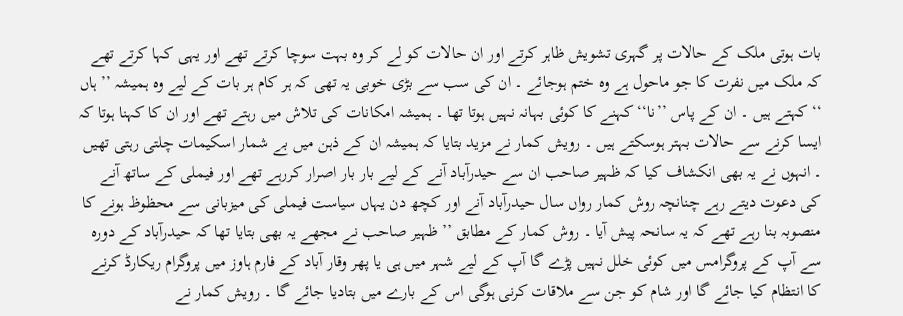بات ہوتی ملک کے حالات پر گہری تشویش ظاہر کرتے اور ان حالات کو لے کر وہ بہت سوچا کرتے تھے اور یہی کہا کرتے تھے کہ ملک میں نفرت کا جو ماحول ہے وہ ختم ہوجائے ۔ ان کی سب سے بڑی خوبی یہ تھی کہ ہر کام ہر بات کے لیے وہ ہمیشہ ’’ ہاں ‘‘ کہتے ہیں ۔ ان کے پاس ’’نا‘‘ کہنے کا کوئی بہانہ نہیں ہوتا تھا ۔ ہمیشہ امکانات کی تلاش میں رہتے تھے اور ان کا کہنا ہوتا کہ ایسا کرنے سے حالات بہتر ہوسکتے ہیں ۔ رویش کمار نے مزید بتایا کہ ہمیشہ ان کے ذہن میں بے شمار اسکیمات چلتی رہتی تھیں ۔ انہوں نے یہ بھی انکشاف کیا کہ ظہیر صاحب ان سے حیدرآباد آنے کے لیے بار بار اصرار کررہے تھے اور فیملی کے ساتھ آنے کی دعوت دیتے رہے چنانچہ روش کمار رواں سال حیدرآباد آنے اور کچھ دن یہاں سیاست فیملی کی میزبانی سے محظوظ ہونے کا منصوبہ بنا رہے تھے کہ یہ سانحہ پیش آیا ۔ روش کمار کے مطابق ’’ ظہیر صاحب نے مجھے یہ بھی بتایا تھا کہ حیدرآباد کے دورہ سے آپ کے پروگرامس میں کوئی خلل نہیں پڑے گا آپ کے لیے شہر میں ہی یا پھر وقار آباد کے فارم ہاوز میں پروگرام ریکارڈ کرنے کا انتظام کیا جائے گا اور شام کو جن سے ملاقات کرنی ہوگی اس کے بارے میں بتادیا جائے گا ۔ رویش کمار نے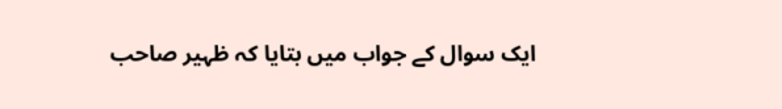ایک سوال کے جواب میں بتایا کہ ظہیر صاحب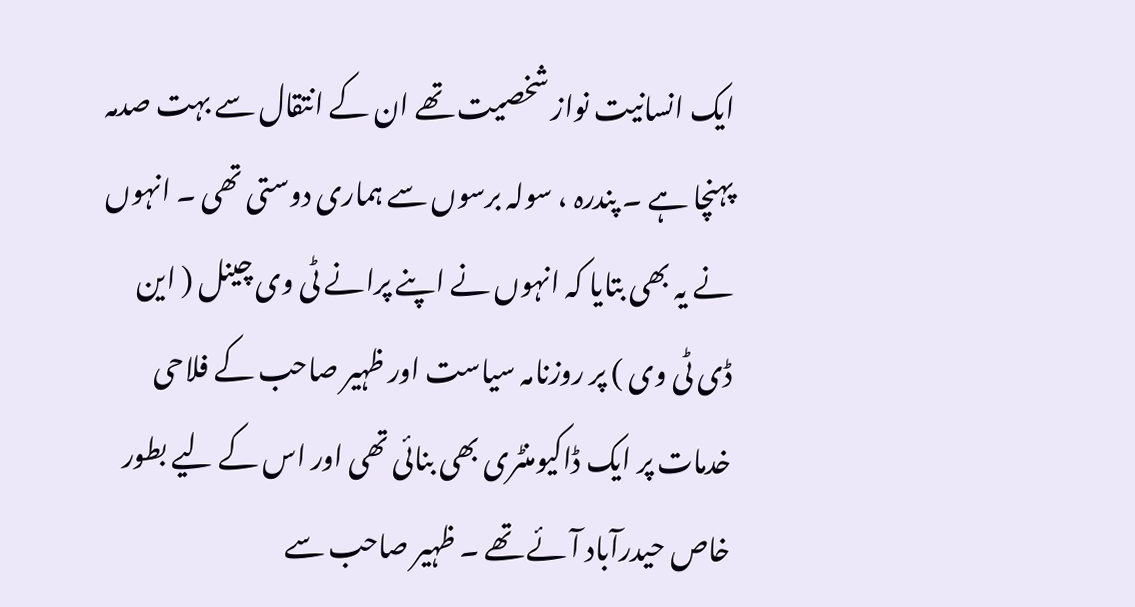ایک انسانیت نواز شخصیت تھے ان کے انتقال سے بہت صدمہ پہنچا ہے ۔ پندرہ ، سولہ برسوں سے ہماری دوستی تھی ۔ انہوں نے یہ بھی بتایا کہ انہوں نے اپنے پرانے ٹی وی چینل ( این ڈی ٹی وی ) پر روزنامہ سیاست اور ظہیر صاحب کے فلاحی خدمات پر ایک ڈاکیومنٹری بھی بنائی تھی اور اس کے لیے بطور خاص حیدرآباد آئے تھے ۔ ظہیر صاحب سے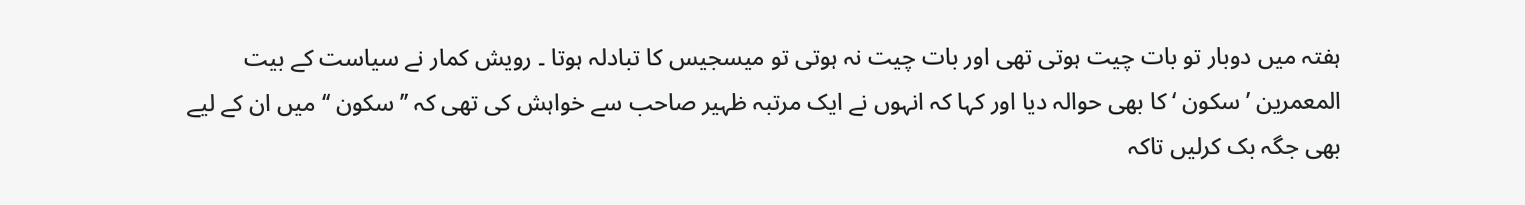ہفتہ میں دوبار تو بات چیت ہوتی تھی اور بات چیت نہ ہوتی تو میسجیس کا تبادلہ ہوتا ۔ رویش کمار نے سیاست کے بیت المعمرین ’ سکون ‘ کا بھی حوالہ دیا اور کہا کہ انہوں نے ایک مرتبہ ظہیر صاحب سے خواہش کی تھی کہ ’’ سکون ‘‘ میں ان کے لیے بھی جگہ بک کرلیں تاکہ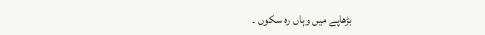بڑھاپے میں وہاں رہ سکوں ۔